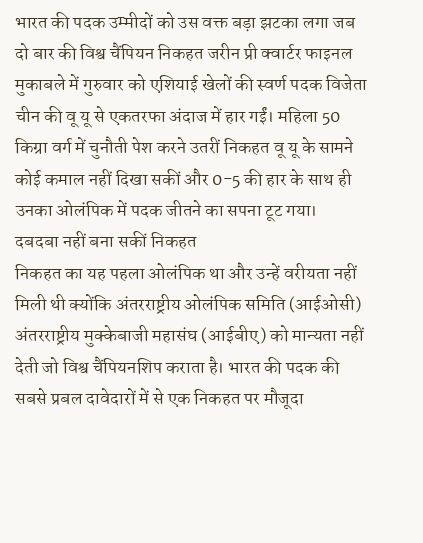भारत की पदक उम्मीदों को उस वक्त बड़ा झटका लगा जब दो बार की विश्व चैंपियन निकहत जरीन प्री क्वार्टर फाइनल मुकाबले में गुरुवार को एशियाई खेलों की स्वर्ण पदक विजेता चीन की वू यू से एकतरफा अंदाज में हार गईं। महिला 50 किग्रा वर्ग में चुनौती पेश करने उतरीं निकहत वू यू के सामने कोई कमाल नहीं दिखा सकीं और 0-5 की हार के साथ ही उनका ओलंपिक में पदक जीतने का सपना टूट गया।
दबदबा नहीं बना सकीं निकहत
निकहत का यह पहला ओलंपिक था और उन्हें वरीयता नहीं मिली थी क्योंकि अंतरराष्ट्रीय ओलंपिक समिति (आईओसी) अंतरराष्ट्रीय मुक्केबाजी महासंघ (आईबीए) को मान्यता नहीं देती जो विश्व चैंपियनशिप कराता है। भारत की पदक की सबसे प्रबल दावेदारों में से एक निकहत पर मौजूदा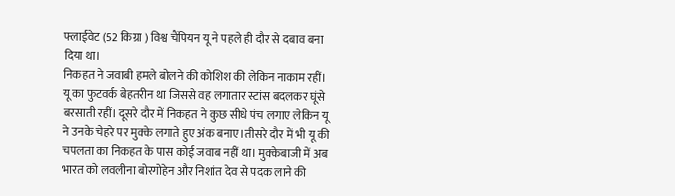फ्लाईवेट (52 किग्रा ) विश्व चैंपियन यू ने पहले ही दौर से दबाव बना दिया था।
निकहत ने जवाबी हमले बोलने की कोशिश की लेकिन नाकाम रहीं। यू का फुटवर्क बेहतरीन था जिससे वह लगातार स्टांस बदलकर घूंसे बरसाती रहीं। दूसरे दौर में निकहत ने कुछ सीधे पंच लगाए लेकिन यू ने उनके चेहरे पर मुक्के लगाते हुए अंक बनाए।तीसरे दौर में भी यू की चपलता का निकहत के पास कोई जवाब नहीं था। मुक्केबाजी में अब भारत को लवलीना बोरगोहेन और निशांत देव से पदक लाने की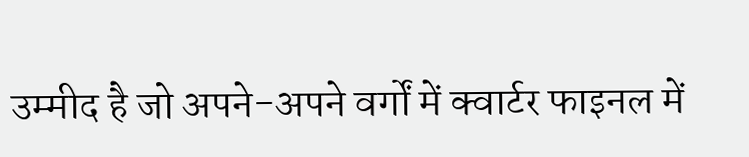उम्मीद है जो अपने-अपने वर्गों में क्वार्टर फाइनल में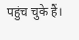पहुंच चुके हैं।